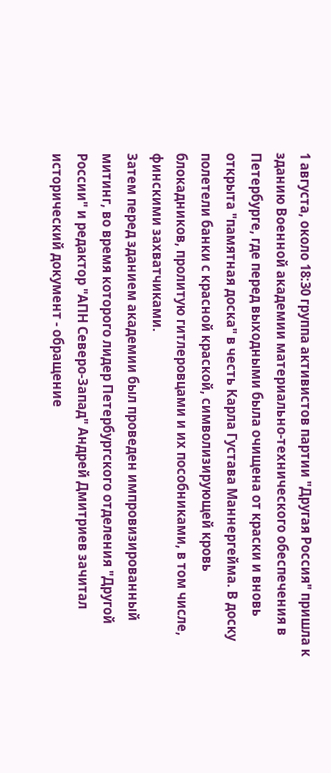1 августа, около 18:30 группа активистов партии "Другая Россия" пришла к зданию Военной академии материально-технического обеспечения в Петербурге, где перед выходными была очищена от краски и вновь открыта "памятная доска" в честь Карла Густава Маннергейма. В доску полетели банки с красной краской, символизирующей кровь блокадников, пролитую гитлеровцами и их пособниками, в том числе, финскими захватчиками.
Затем перед зданием академии был проведен импровизированный митинг, во время которого лидер Петербургского отделения "Другой России" и редактор "АПН Северо-Запад" Андрей Дмитриев зачитал исторический документ - обращение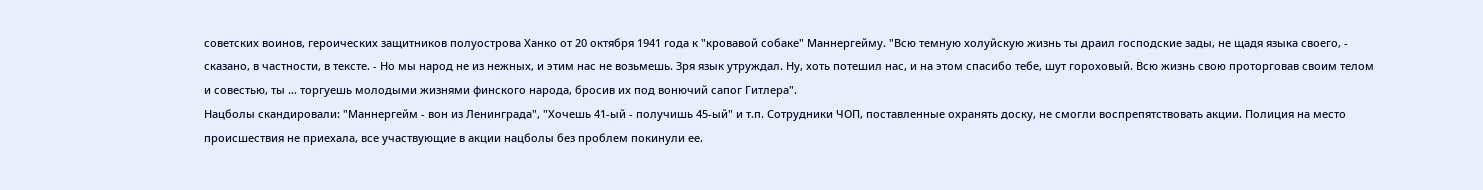советских воинов, героических защитников полуострова Ханко от 20 октября 1941 года к "кровавой собаке" Маннергейму. "Всю темную холуйскую жизнь ты драил господские зады, не щадя языка своего, - сказано, в частности, в тексте. - Но мы народ не из нежных, и этим нас не возьмешь. Зря язык утруждал. Ну, хоть потешил нас, и на этом спасибо тебе, шут гороховый. Всю жизнь свою проторговав своим телом и совестью, ты … торгуешь молодыми жизнями финского народа, бросив их под вонючий сапог Гитлера".
Нацболы скандировали: "Маннергейм - вон из Ленинграда", "Хочешь 41-ый - получишь 45-ый" и т.п. Сотрудники ЧОП, поставленные охранять доску, не смогли воспрепятствовать акции. Полиция на место происшествия не приехала, все участвующие в акции нацболы без проблем покинули ее.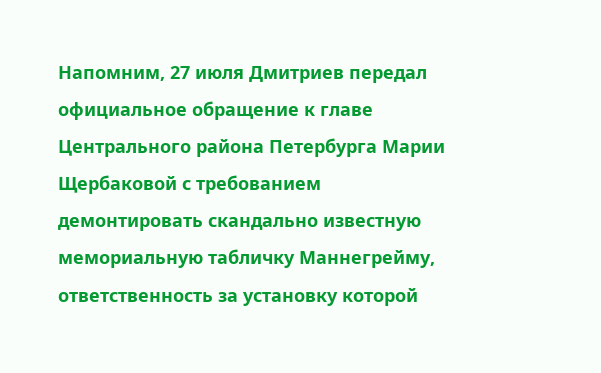Напомним, 27 июля Дмитриев передал официальное обращение к главе Центрального района Петербурга Марии Щербаковой с требованием демонтировать скандально известную мемориальную табличку Маннегрейму, ответственность за установку которой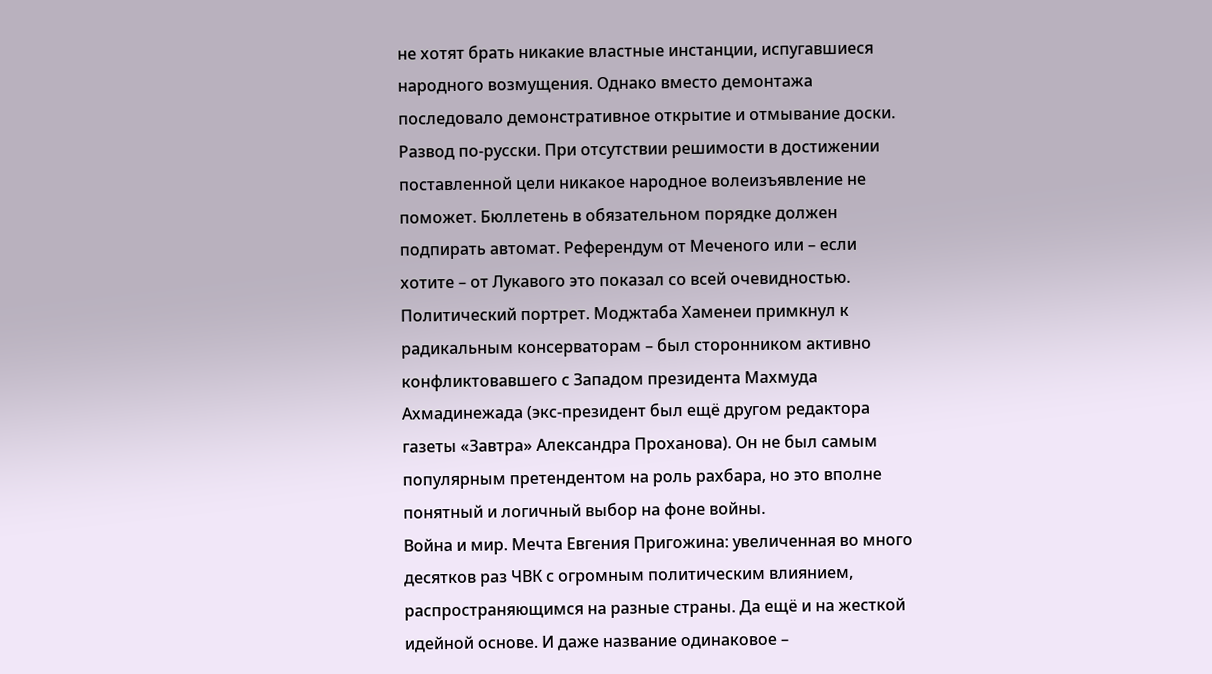не хотят брать никакие властные инстанции, испугавшиеся народного возмущения. Однако вместо демонтажа последовало демонстративное открытие и отмывание доски.
Развод по-русски. При отсутствии решимости в достижении поставленной цели никакое народное волеизъявление не поможет. Бюллетень в обязательном порядке должен подпирать автомат. Референдум от Меченого или – если хотите – от Лукавого это показал со всей очевидностью.
Политический портрет. Моджтаба Хаменеи примкнул к радикальным консерваторам – был сторонником активно конфликтовавшего с Западом президента Махмуда Ахмадинежада (экс-президент был ещё другом редактора газеты «Завтра» Александра Проханова). Он не был самым популярным претендентом на роль рахбара, но это вполне понятный и логичный выбор на фоне войны.
Война и мир. Мечта Евгения Пригожина: увеличенная во много десятков раз ЧВК с огромным политическим влиянием, распространяющимся на разные страны. Да ещё и на жесткой идейной основе. И даже название одинаковое –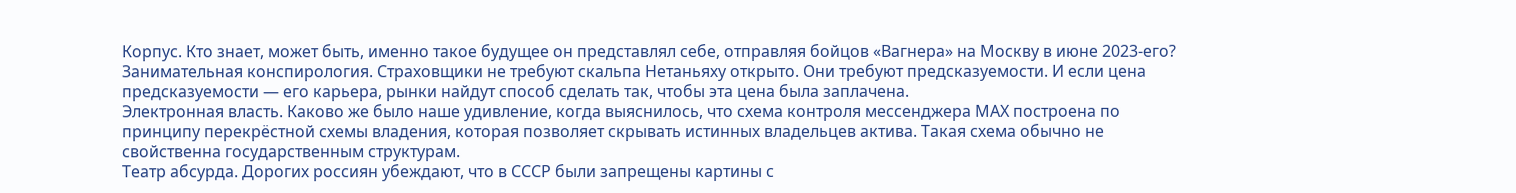Корпус. Кто знает, может быть, именно такое будущее он представлял себе, отправляя бойцов «Вагнера» на Москву в июне 2023-его?
Занимательная конспирология. Страховщики не требуют скальпа Нетаньяху открыто. Они требуют предсказуемости. И если цена предсказуемости — его карьера, рынки найдут способ сделать так, чтобы эта цена была заплачена.
Электронная власть. Каково же было наше удивление, когда выяснилось, что схема контроля мессенджера МАХ построена по принципу перекрёстной схемы владения, которая позволяет скрывать истинных владельцев актива. Такая схема обычно не свойственна государственным структурам.
Театр абсурда. Дорогих россиян убеждают, что в СССР были запрещены картины с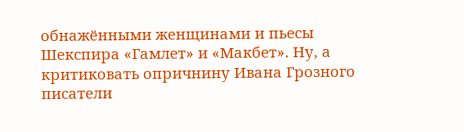обнажёнными женщинами и пьесы Шекспира «Гамлет» и «Макбет». Ну, а критиковать опричнину Ивана Грозного писатели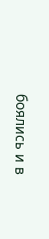боялись и в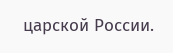царской России.